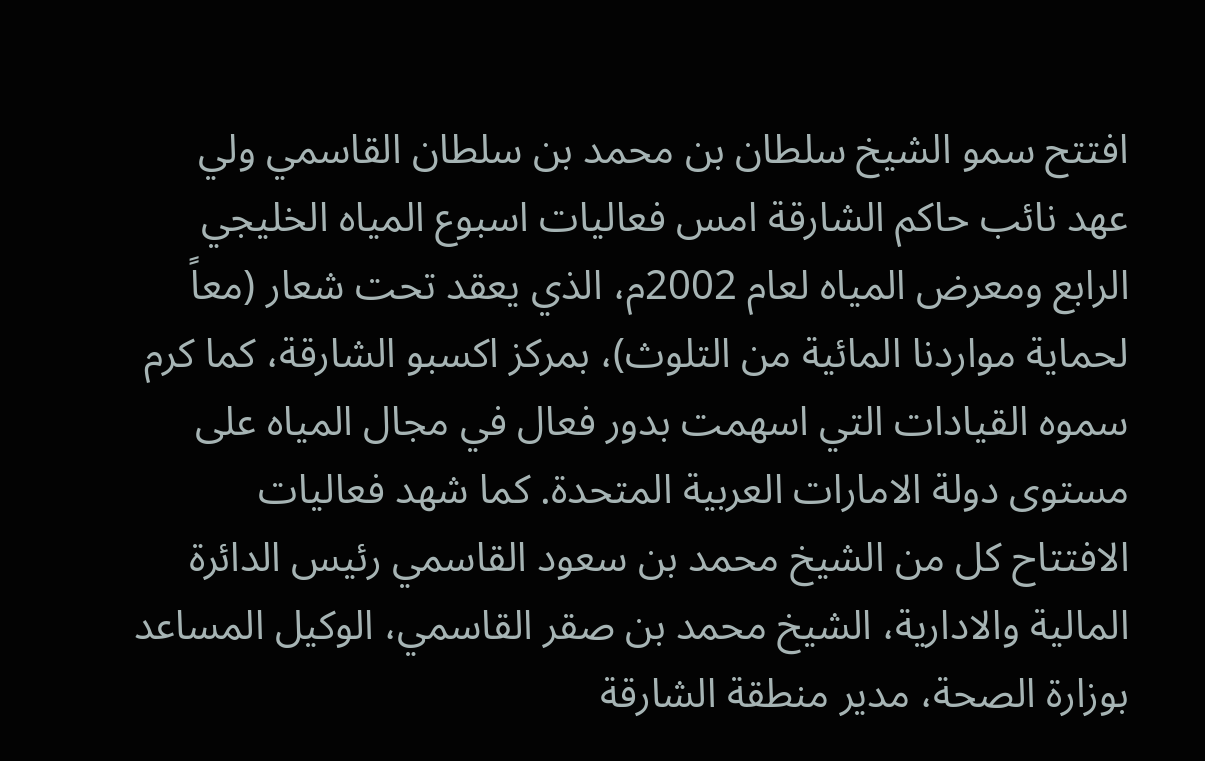افتتح سمو الشيخ سلطان بن محمد بن سلطان القاسمي ولي عهد نائب حاكم الشارقة امس فعاليات اسبوع المياه الخليجي الرابع ومعرض المياه لعام 2002م، الذي يعقد تحت شعار (معاً لحماية مواردنا المائية من التلوث)، بمركز اكسبو الشارقة، كما كرم سموه القيادات التي اسهمت بدور فعال في مجال المياه على مستوى دولة الامارات العربية المتحدة. كما شهد فعاليات الافتتاح كل من الشيخ محمد بن سعود القاسمي رئيس الدائرة المالية والادارية، الشيخ محمد بن صقر القاسمي، الوكيل المساعد بوزارة الصحة، مدير منطقة الشارقة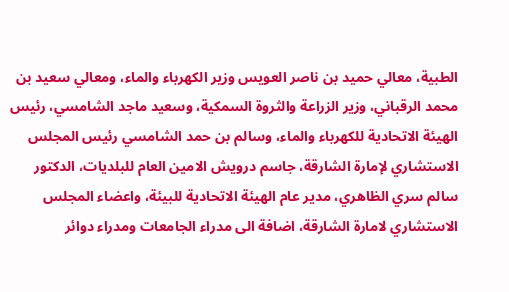الطبية، معالي حميد بن ناصر العويس وزير الكهرباء والماء، ومعالي سعيد بن محمد الرقباني، وزير الزراعة والثروة السمكية، وسعيد ماجد الشامسي، رئيس الهيئة الاتحادية للكهرباء والماء، وسالم بن حمد الشامسي رئيس المجلس الاستشاري لإمارة الشارقة، جاسم درويش الامين العام للبلديات، الدكتور سالم سري الظاهري، مدير عام الهيئة الاتحادية للبيئة، واعضاء المجلس الاستشاري لامارة الشارقة، اضافة الى مدراء الجامعات ومدراء دوائر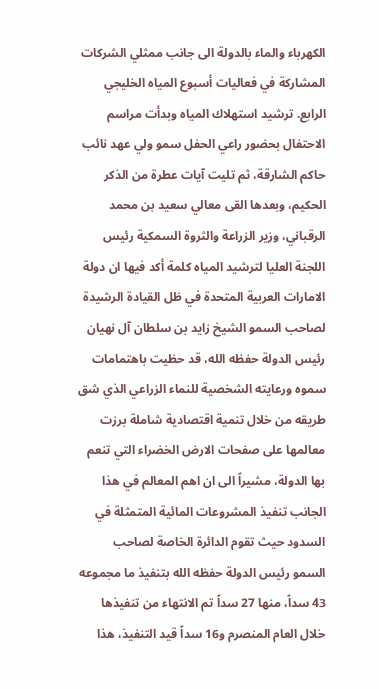الكهرباء والماء بالدولة الى جانب ممثلي الشركات المشاركة في فعاليات أسبوع المياه الخليجي الرابع. ترشيد استهلاك المياه وبدأت مراسم الاحتفال بحضور راعي الحفل سمو ولي عهد نائب حاكم الشارقة، ثم تليت آيات عطرة من الذكر الحكيم، وبعدها القى معالي سعيد بن محمد الرقباني، وزير الزراعة والثروة السمكية رئيس اللجنة العليا لترشيد المياه كلمة أكد فيها ان دولة الامارات العربية المتحدة في ظل القيادة الرشيدة لصاحب السمو الشيخ زايد بن سلطان آل نهيان رئيس الدولة حفظه الله، قد حظيت باهتمامات سموه ورعايته الشخصية للنماء الزراعي الذي شق طريقه من خلال تنمية اقتصادية شاملة برزت معالمها على صفحات الارض الخضراء التي تنعم بها الدولة، مشيراً الى ان اهم المعالم في هذا الجانب تنفيذ المشروعات المائية المتمثلة في السدود حيث تقوم الدائرة الخاصة لصاحب السمو رئيس الدولة حفظه الله بتنفيذ ما مجموعه 43 سداً، منها 27 سداً تم الانتهاء من تنفيذها خلال العام المنصرم و16 سداً قيد التنفيذ، هذا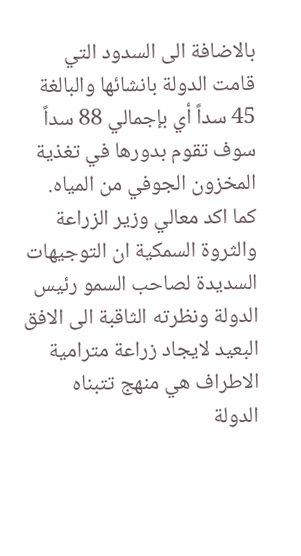بالاضافة الى السدود التي قامت الدولة بانشائها والبالغة 45 سداً أي بإجمالي 88 سداً سوف تقوم بدورها في تغذية المخزون الجوفي من المياه. كما اكد معالي وزير الزراعة والثروة السمكية ان التوجيهات السديدة لصاحب السمو رئيس الدولة ونظرته الثاقبة الى الافق البعيد لايجاد زراعة مترامية الاطراف هي منهج تتبناه الدولة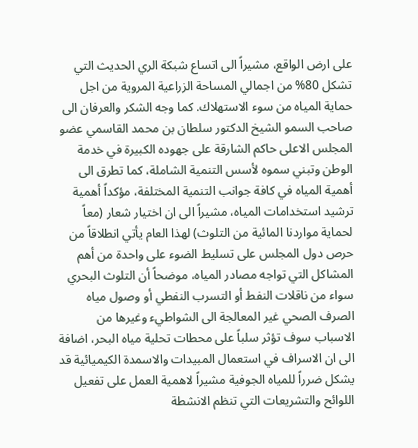على ارض الواقع، مشيراً الى اتساع شبكة الري الحديث التي تشكل 80% من اجمالي المساحة الزراعية المروية من اجل حماية المياه من سوء الاستهلاك. كما وجه الشكر والعرفان الى صاحب السمو الشيخ الدكتور سلطان بن محمد القاسمي عضو المجلس الاعلى حاكم الشارقة على جهوده الكبيرة في خدمة الوطن وتبني سموه لأسس التنمية الشاملة، كما تطرق الى أهمية المياه في كافة جوانب التنمية المختلفة، مؤكداً أهمية ترشيد استخدامات المياه، مشيراً الى ان اختيار شعار (معاً لحماية مواردنا المائية من التلوث) لهذا العام يأتي انطلاقاً من حرص دول المجلس على تسليط الضوء على واحدة من أهم المشاكل التي تواجه مصادر المياه، موضحاً أن التلوث البحري سواء من ناقلات النفط أو التسرب النفطي أو وصول مياه الصرف الصحي غير المعالجة الى الشواطيء وغيرها من الاسباب سوف تؤثر سلباً على محطات تحلية مياه البحر، اضافة الى ان الاسراف في استعمال المبيدات والاسمدة الكيميائية قد يشكل ضرراً للمياه الجوفية مشيراً لاهمية العمل على تفعيل اللوائح والتشريعات التي تنظم الانشطة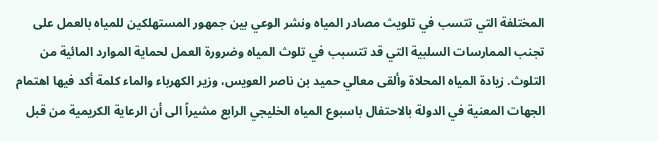المختلفة التي تتسب في تلويث مصادر المياه ونشر الوعي بين جمهور المستهلكين للمياه بالعمل على تجنب الممارسات السلبية التي قد تتسبب في تلوث المياه وضرورة العمل لحماية الموارد المائية من التلوث. زيادة المياه المحلاة وألقى معالي حميد بن ناصر العويس، وزير الكهرباء والماء كلمة أكد فيها اهتمام الجهات المعنية في الدولة بالاحتفال باسبوع المياه الخليجي الرابع مشيراً الى أن الرعاية الكريمية من قبل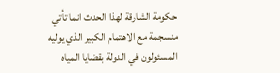حكومة الشارقة لهذا الحدث انما تأتي منسجمة مع الاهتمام الكبير الذي يوليه المسئولون في الدولة بقضايا المياه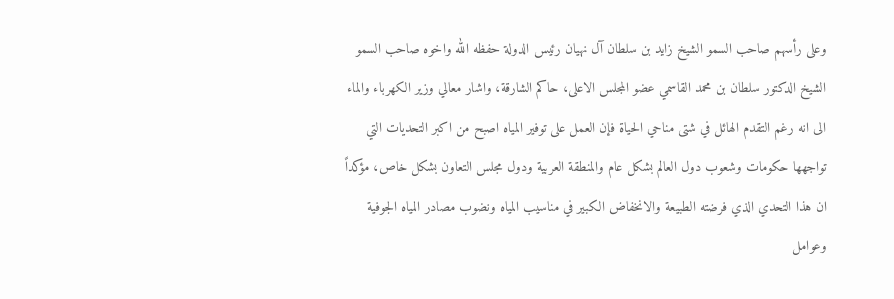وعلى رأسهم صاحب السمو الشيخ زايد بن سلطان آل نهيان رئيس الدولة حفظه الله واخوه صاحب السمو الشيخ الدكتور سلطان بن محمد القاسمي عضو المجلس الاعلى، حاكم الشارقة، واشار معالي وزير الكهرباء والماء الى انه رغم التقدم الهائل في شتى مناحي الحياة فإن العمل على توفير المياه اصبح من اكبر التحديات التي تواجهها حكومات وشعوب دول العالم بشكل عام والمنطقة العربية ودول مجلس التعاون بشكل خاص، مؤكداً ان هذا التحدي الذي فرضته الطبيعة والانخفاض الكبير في مناسيب المياه ونضوب مصادر المياه الجوفية وعوامل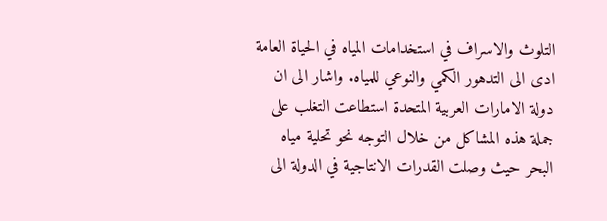التلوث والاسراف في استخدامات المياه في الحياة العامة ادى الى التدهور الكمي والنوعي للمياه. واشار الى ان دولة الامارات العربية المتحدة استطاعت التغلب على جملة هذه المشاكل من خلال التوجه نحو تحلية مياه البحر حيث وصلت القدرات الانتاجية في الدولة الى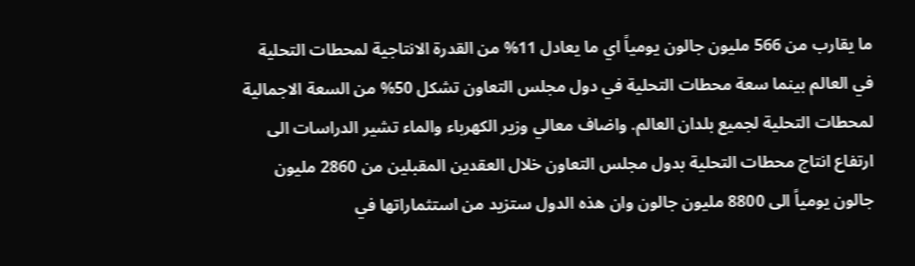ما يقارب من 566 مليون جالون يومياً اي ما يعادل 11% من القدرة الانتاجية لمحطات التحلية في العالم بينما سعة محطات التحلية في دول مجلس التعاون تشكل 50% من السعة الاجمالية لمحطات التحلية لجميع بلدان العالم. واضاف معالي وزير الكهرباء والماء تشير الدراسات الى ارتفاع انتاج محطات التحلية بدول مجلس التعاون خلال العقدين المقبلين من 2860 مليون جالون يومياً الى 8800 مليون جالون وان هذه الدول ستزيد من استثماراتها في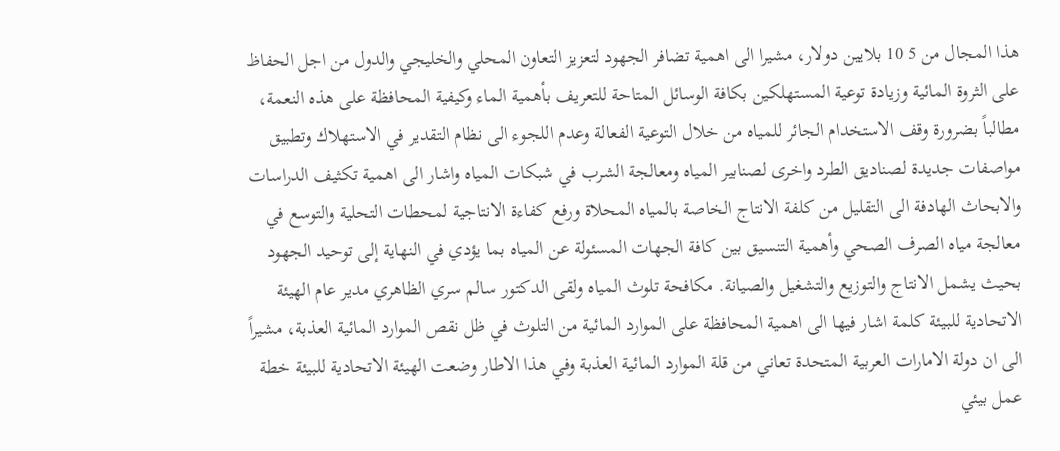هذا المجال من 5 10 بلايين دولار، مشيرا الى اهمية تضافر الجهود لتعزيز التعاون المحلي والخليجي والدول من اجل الحفاظ على الثروة المائية وزيادة توعية المستهلكين بكافة الوسائل المتاحة للتعريف بأهمية الماء وكيفية المحافظة على هذه النعمة، مطالباً بضرورة وقف الاستخدام الجائر للمياه من خلال التوعية الفعالة وعدم اللجوء الى نظام التقدير في الاستهلاك وتطبيق مواصفات جديدة لصناديق الطرد واخرى لصنابير المياه ومعالجة الشرب في شبكات المياه واشار الى اهمية تكثيف الدراسات والابحاث الهادفة الى التقليل من كلفة الانتاج الخاصة بالمياه المحلاة ورفع كفاءة الانتاجية لمحطات التحلية والتوسع في معالجة مياه الصرف الصحي وأهمية التنسيق بين كافة الجهات المسئولة عن المياه بما يؤدي في النهاية إلى توحيد الجهود بحيث يشمل الانتاج والتوزيع والتشغيل والصيانة. مكافحة تلوث المياه ولقى الدكتور سالم سري الظاهري مدير عام الهيئة الاتحادية للبيئة كلمة اشار فيها الى اهمية المحافظة على الموارد المائية من التلوث في ظل نقص الموارد المائية العذبة، مشيراً الى ان دولة الامارات العربية المتحدة تعاني من قلة الموارد المائية العذبة وفي هذا الاطار وضعت الهيئة الاتحادية للبيئة خطة عمل بيئي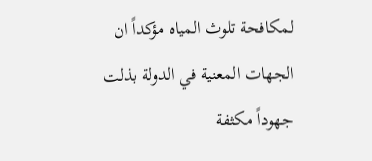لمكافحة تلوث المياه مؤكداً ان الجهات المعنية في الدولة بذلت جهوداً مكثفة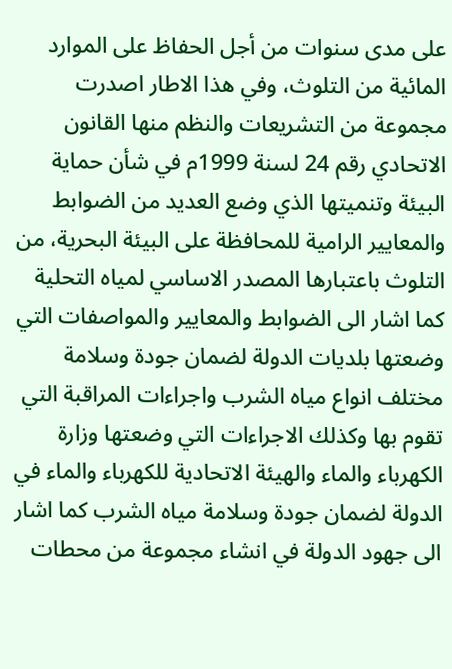على مدى سنوات من أجل الحفاظ على الموارد المائية من التلوث، وفي هذا الاطار اصدرت مجموعة من التشريعات والنظم منها القانون الاتحادي رقم 24 لسنة 1999م في شأن حماية البيئة وتنميتها الذي وضع العديد من الضوابط والمعايير الرامية للمحافظة على البيئة البحرية، من التلوث باعتبارها المصدر الاساسي لمياه التحلية كما اشار الى الضوابط والمعايير والمواصفات التي وضعتها بلديات الدولة لضمان جودة وسلامة مختلف انواع مياه الشرب واجراءات المراقبة التي تقوم بها وكذلك الاجراءات التي وضعتها وزارة الكهرباء والماء والهيئة الاتحادية للكهرباء والماء في الدولة لضمان جودة وسلامة مياه الشرب كما اشار الى جهود الدولة في انشاء مجموعة من محطات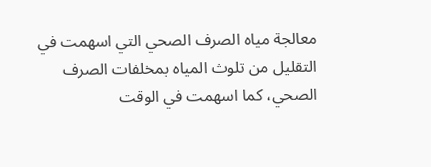معالجة مياه الصرف الصحي التي اسهمت في التقليل من تلوث المياه بمخلفات الصرف الصحي، كما اسهمت في الوقت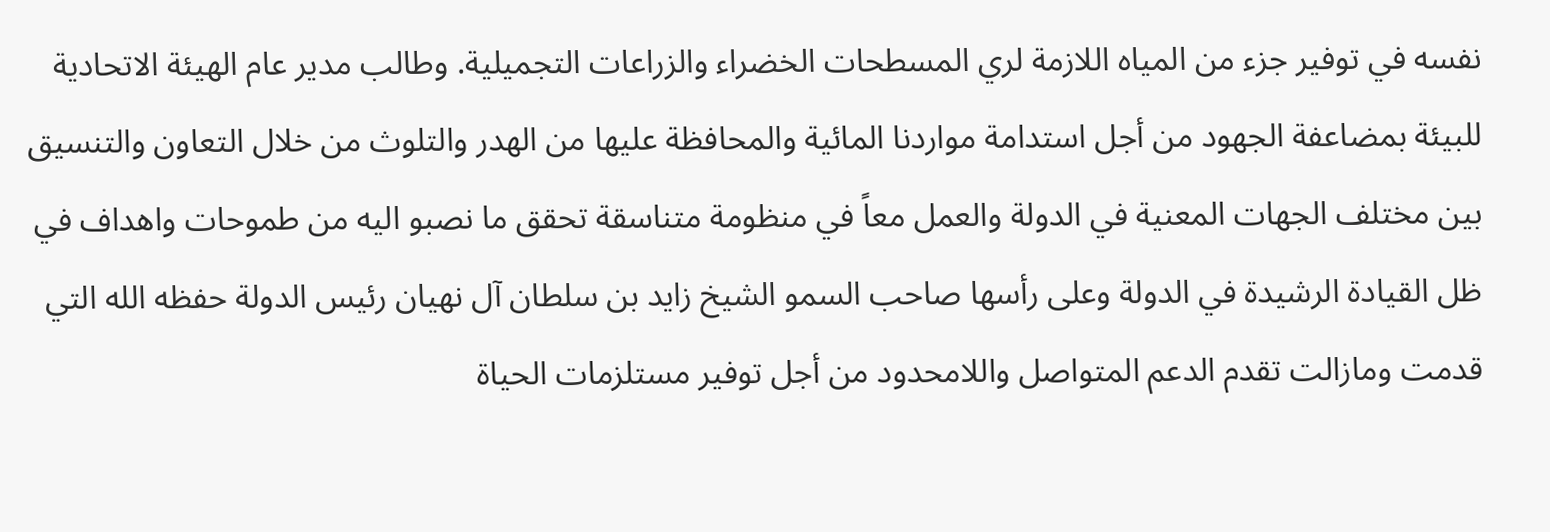نفسه في توفير جزء من المياه اللازمة لري المسطحات الخضراء والزراعات التجميلية. وطالب مدير عام الهيئة الاتحادية للبيئة بمضاعفة الجهود من أجل استدامة مواردنا المائية والمحافظة عليها من الهدر والتلوث من خلال التعاون والتنسيق بين مختلف الجهات المعنية في الدولة والعمل معاً في منظومة متناسقة تحقق ما نصبو اليه من طموحات واهداف في ظل القيادة الرشيدة في الدولة وعلى رأسها صاحب السمو الشيخ زايد بن سلطان آل نهيان رئيس الدولة حفظه الله التي قدمت ومازالت تقدم الدعم المتواصل واللامحدود من أجل توفير مستلزمات الحياة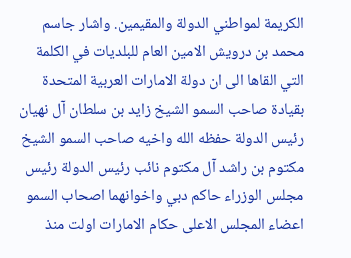الكريمة لمواطني الدولة والمقيمين. واشار جاسم محمد بن درويش الامين العام للبلديات في الكلمة التي القاها الى ان دولة الامارات العربية المتحدة بقيادة صاحب السمو الشيخ زايد بن سلطان آل نهيان رئيس الدولة حفظه الله واخيه صاحب السمو الشيخ مكتوم بن راشد آل مكتوم نائب رئيس الدولة رئيس مجلس الوزراء حاكم دبي واخوانهما اصحاب السمو اعضاء المجلس الاعلى حكام الامارات اولت منذ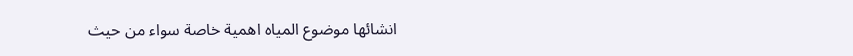انشائها موضوع المياه اهمية خاصة سواء من حيث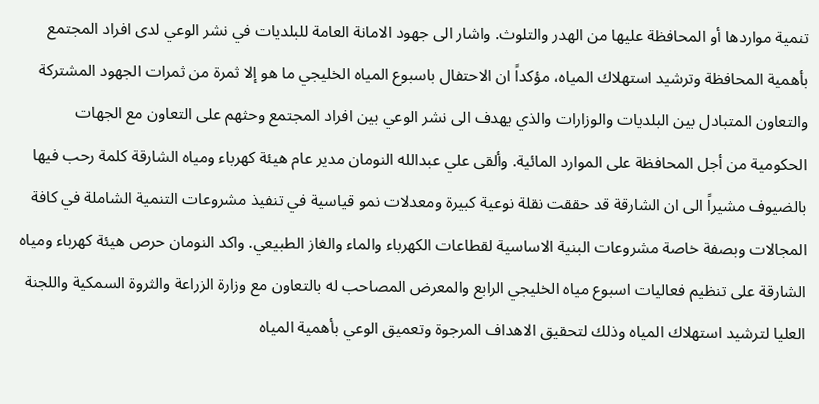تنمية مواردها أو المحافظة عليها من الهدر والتلوث. واشار الى جهود الامانة العامة للبلديات في نشر الوعي لدى افراد المجتمع بأهمية المحافظة وترشيد استهلاك المياه، مؤكداً ان الاحتفال باسبوع المياه الخليجي ما هو إلا ثمرة من ثمرات الجهود المشتركة والتعاون المتبادل بين البلديات والوزارات والذي يهدف الى نشر الوعي بين افراد المجتمع وحثهم على التعاون مع الجهات الحكومية من أجل المحافظة على الموارد المائية. وألقى علي عبدالله النومان مدير عام هيئة كهرباء ومياه الشارقة كلمة رحب فيها بالضيوف مشيراً الى ان الشارقة قد حققت نقلة نوعية كبيرة ومعدلات نمو قياسية في تنفيذ مشروعات التنمية الشاملة في كافة المجالات وبصفة خاصة مشروعات البنية الاساسية لقطاعات الكهرباء والماء والغاز الطبيعي. واكد النومان حرص هيئة كهرباء ومياه الشارقة على تنظيم فعاليات اسبوع مياه الخليجي الرابع والمعرض المصاحب له بالتعاون مع وزارة الزراعة والثروة السمكية واللجنة العليا لترشيد استهلاك المياه وذلك لتحقيق الاهداف المرجوة وتعميق الوعي بأهمية المياه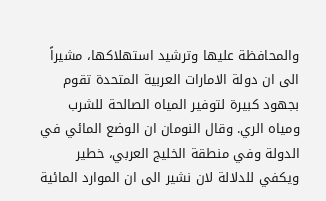والمحافظة عليها وترشيد استهلاكها، مشيراً الى ان دولة الامارات العربية المتحدة تقوم بجهود كبيرة لتوفير المياه الصالحة للشرب ومياه الري. وقال النومان ان الوضع المائي في الدولة وفي منطقة الخليج العربي، خطير ويكفي للدلالة لان نشير الى ان الموارد المائية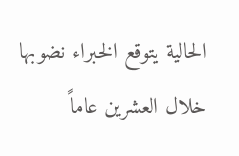الحالية يتوقع الخبراء نضوبها خلال العشرين عاماً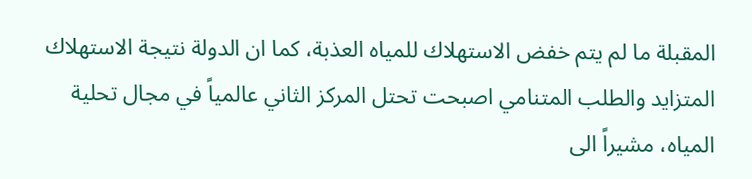المقبلة ما لم يتم خفض الاستهلاك للمياه العذبة، كما ان الدولة نتيجة الاستهلاك المتزايد والطلب المتنامي اصبحت تحتل المركز الثاني عالمياً في مجال تحلية المياه، مشيراً الى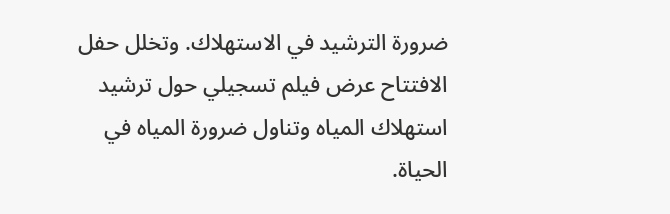ضرورة الترشيد في الاستهلاك. وتخلل حفل الافتتاح عرض فيلم تسجيلي حول ترشيد استهلاك المياه وتناول ضرورة المياه في الحياة.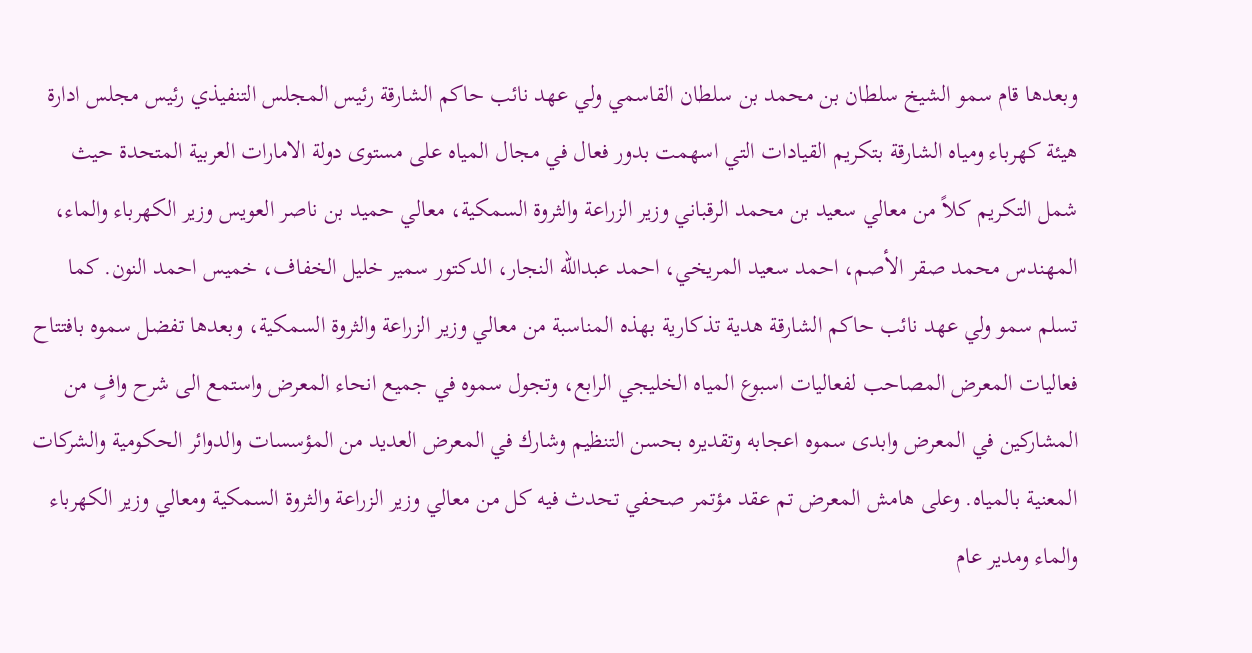وبعدها قام سمو الشيخ سلطان بن محمد بن سلطان القاسمي ولي عهد نائب حاكم الشارقة رئيس المجلس التنفيذي رئيس مجلس ادارة هيئة كهرباء ومياه الشارقة بتكريم القيادات التي اسهمت بدور فعال في مجال المياه على مستوى دولة الامارات العربية المتحدة حيث شمل التكريم كلاً من معالي سعيد بن محمد الرقباني وزير الزراعة والثروة السمكية، معالي حميد بن ناصر العويس وزير الكهرباء والماء، المهندس محمد صقر الأصم، احمد سعيد المريخي، احمد عبدالله النجار، الدكتور سمير خليل الخفاف، خميس احمد النون. كما تسلم سمو ولي عهد نائب حاكم الشارقة هدية تذكارية بهذه المناسبة من معالي وزير الزراعة والثروة السمكية، وبعدها تفضل سموه بافتتاح فعاليات المعرض المصاحب لفعاليات اسبوع المياه الخليجي الرابع، وتجول سموه في جميع انحاء المعرض واستمع الى شرح وافٍ من المشاركين في المعرض وابدى سموه اعجابه وتقديره بحسن التنظيم وشارك في المعرض العديد من المؤسسات والدوائر الحكومية والشركات المعنية بالمياه. وعلى هامش المعرض تم عقد مؤتمر صحفي تحدث فيه كل من معالي وزير الزراعة والثروة السمكية ومعالي وزير الكهرباء والماء ومدير عام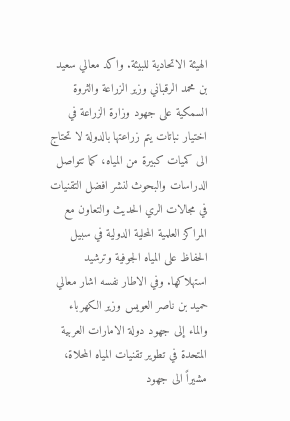الهيئة الاتحادية للبيئة. واكد معالي سعيد بن محمد الرقباني وزير الزراعة والثروة السمكية على جهود وزارة الزراعة في اختيار نباتات يتم زراعتها بالدولة لا تحتاج الى كميات كبيرة من المياه، كما تتواصل الدراسات والبحوث لنشر افضل التقنيات في مجالات الري الحديث والتعاون مع المراكز العلمية المحلية الدولية في سبيل الحفاظ على المياه الجوفية وترشيد استهلاكها. وفي الاطار نفسه اشار معالي حميد بن ناصر العويس وزير الكهرباء والماء إلى جهود دولة الامارات العربية المتحدة في تطوير تقنيات المياه المحلاة، مشيراً الى جهود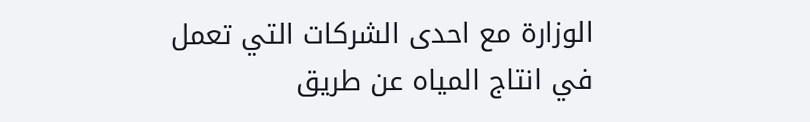الوزارة مع احدى الشركات التي تعمل في انتاج المياه عن طريق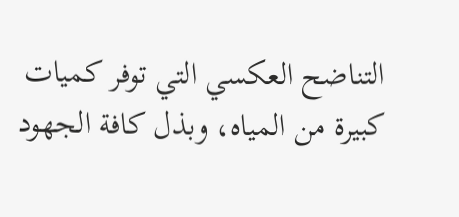التناضح العكسي التي توفر كميات كبيرة من المياه، وبذل كافة الجهود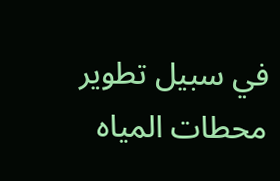في سبيل تطوير محطات المياه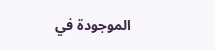الموجودة في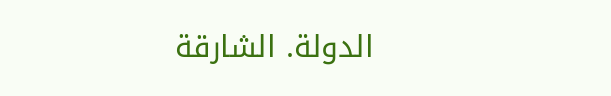الدولة. الشارقة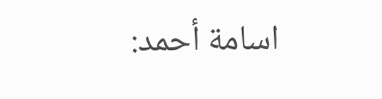اسامة أحمد: